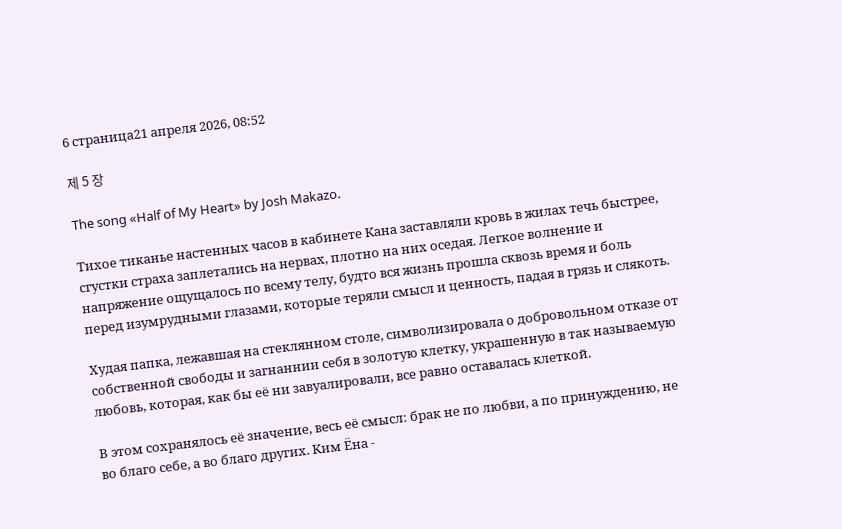6 страница21 апреля 2026, 08:52

제 5 장

The song «Half of My Heart» by Josh Makazo.

Тихое тиканье настенных часов в кабинете Кана заставляли кровь в жилах течь быстрее, сгустки страха заплетались на нервах, плотно на них оседая. Легкое волнение и напряжение ощущалось по всему телу, будто вся жизнь прошла сквозь время и боль перед изумрудными глазами, которые теряли смысл и ценность, падая в грязь и слякоть.

Худая папка, лежавшая на стеклянном столе, символизировала о добровольном отказе от собственной свободы и загнаннии себя в золотую клетку, украшенную в так называемую любовь, которая, как бы её ни завуалировали, все равно оставалась клеткой.

В этом сохранялось её значение, весь её смысл: брак не по любви, а по принуждению, не во благо себе, а во благо других. Ким Ёна -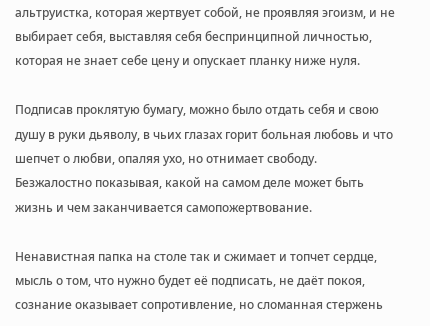альтруистка, которая жертвует собой, не проявляя эгоизм, и не выбирает себя, выставляя себя беспринципной личностью, которая не знает себе цену и опускает планку ниже нуля.

Подписав проклятую бумагу, можно было отдать себя и свою душу в руки дьяволу, в чьих глазах горит больная любовь и что шепчет о любви, опаляя ухо, но отнимает свободу. Безжалостно показывая, какой на самом деле может быть жизнь и чем заканчивается самопожертвование.

Ненавистная папка на столе так и сжимает и топчет сердце, мысль о том, что нужно будет её подписать, не даёт покоя, сознание оказывает сопротивление, но сломанная стержень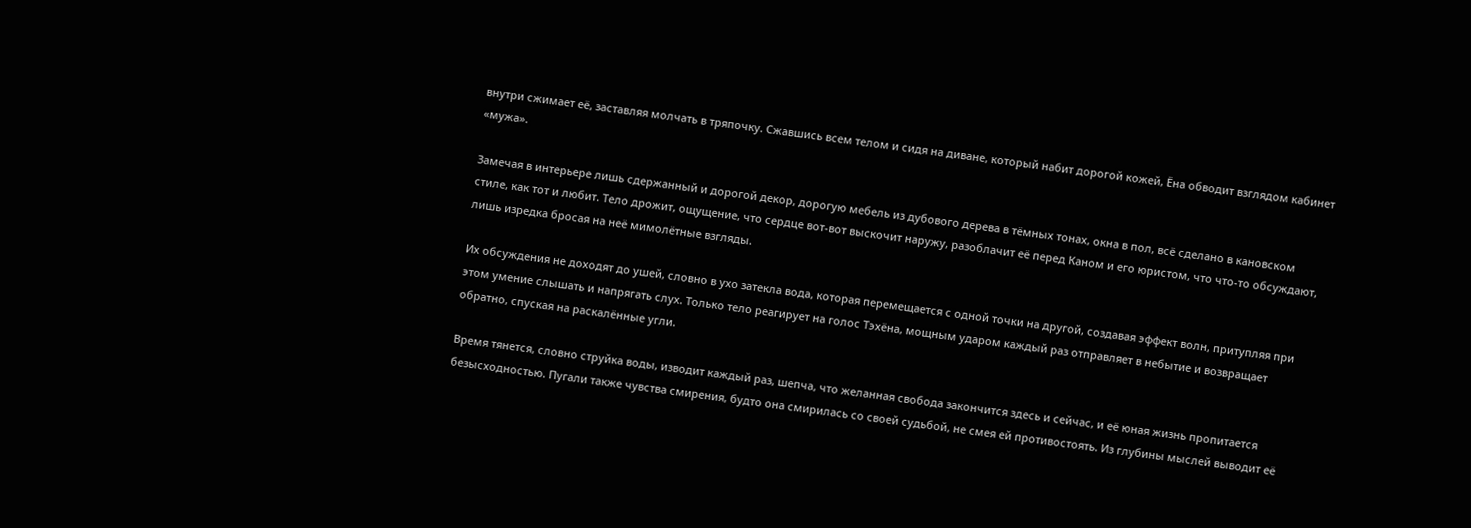внутри сжимает её, заставляя молчать в тряпочку. Сжавшись всем телом и сидя на диване, который набит дорогой кожей, Ёна обводит взглядом кабинет «мужа».

Замечая в интерьере лишь сдержанный и дорогой декор, дорогую мебель из дубового дерева в тёмных тонах, окна в пол, всё сделано в кановском стиле, как тот и любит. Тело дрожит, ощущение, что сердце вот-вот выскочит наружу, разоблачит её перед Каном и его юристом, что что-то обсуждают, лишь изредка бросая на неё мимолётные взгляды.

Их обсуждения не доходят до ушей, словно в ухо затекла вода, которая перемещается с одной точки на другой, создавая эффект волн, притупляя при этом умение слышать и напрягать слух. Только тело реагирует на голос Тэхёна, мощным ударом каждый раз отправляет в небытие и возвращает обратно, спуская на раскалённые угли.

Время тянется, словно струйка воды, изводит каждый раз, шепча, что желанная свобода закончится здесь и сейчас, и её юная жизнь пропитается безысходностью. Пугали также чувства смирения, будто она смирилась со своей судьбой, не смея ей противостоять. Из глубины мыслей выводит её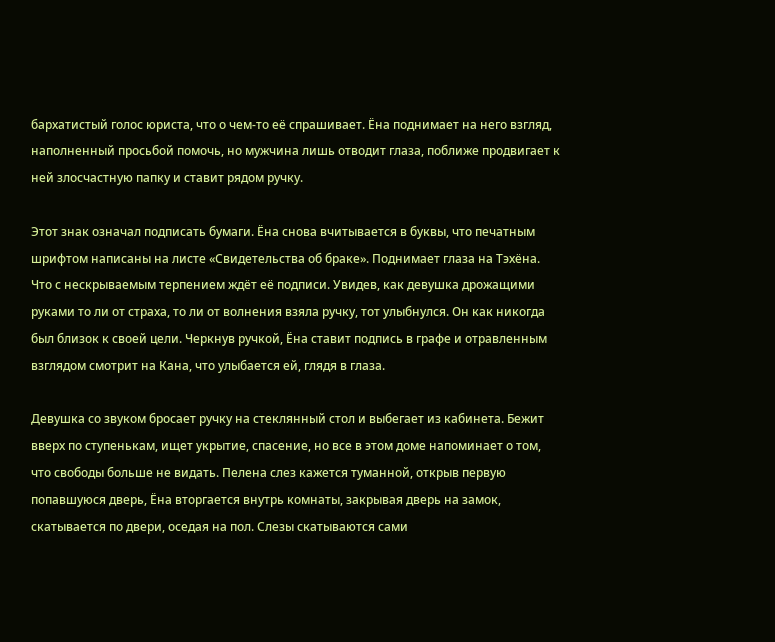бархатистый голос юриста, что о чем-то её спрашивает. Ёна поднимает на него взгляд, наполненный просьбой помочь, но мужчина лишь отводит глаза, поближе продвигает к ней злосчастную папку и ставит рядом ручку.

Этот знак означал подписать бумаги. Ёна снова вчитывается в буквы, что печатным шрифтом написаны на листе «Свидетельства об браке». Поднимает глаза на Тэхёна. Что с нескрываемым терпением ждёт её подписи. Увидев, как девушка дрожащими руками то ли от страха, то ли от волнения взяла ручку, тот улыбнулся. Он как никогда был близок к своей цели. Черкнув ручкой, Ёна ставит подпись в графе и отравленным взглядом смотрит на Кана, что улыбается ей, глядя в глаза.

Девушка со звуком бросает ручку на стеклянный стол и выбегает из кабинета. Бежит вверх по ступенькам, ищет укрытие, спасение, но все в этом доме напоминает о том, что свободы больше не видать. Пелена слез кажется туманной, открыв первую попавшуюся дверь, Ёна вторгается внутрь комнаты, закрывая дверь на замок, скатывается по двери, оседая на пол. Слезы скатываются сами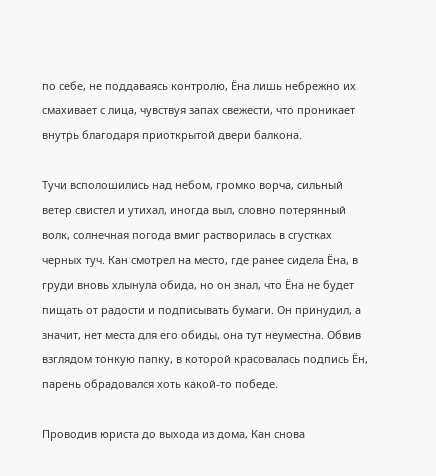по себе, не поддаваясь контролю, Ёна лишь небрежно их смахивает с лица, чувствуя запах свежести, что проникает внутрь благодаря приоткрытой двери балкона.

Тучи всполошились над небом, громко ворча, сильный ветер свистел и утихал, иногда выл, словно потерянный волк, солнечная погода вмиг растворилась в сгустках черных туч. Кан смотрел на место, где ранее сидела Ёна, в груди вновь хлынула обида, но он знал, что Ёна не будет пищать от радости и подписывать бумаги. Он принудил, а значит, нет места для его обиды, она тут неуместна. Обвив взглядом тонкую папку, в которой красовалась подпись Ён, парень обрадовался хоть какой-то победе.

Проводив юриста до выхода из дома, Кан снова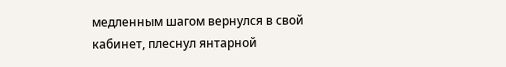медленным шагом вернулся в свой кабинет, плеснул янтарной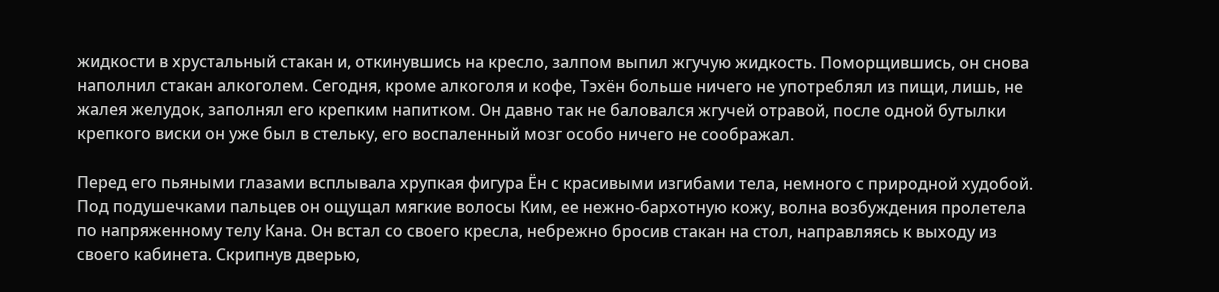жидкости в хрустальный стакан и, откинувшись на кресло, залпом выпил жгучую жидкость. Поморщившись, он снова наполнил стакан алкоголем. Сегодня, кроме алкоголя и кофе, Тэхён больше ничего не употреблял из пищи, лишь, не жалея желудок, заполнял его крепким напитком. Он давно так не баловался жгучей отравой, после одной бутылки крепкого виски он уже был в стельку, его воспаленный мозг особо ничего не соображал.

Перед его пьяными глазами всплывала хрупкая фигура Ён с красивыми изгибами тела, немного с природной худобой. Под подушечками пальцев он ощущал мягкие волосы Ким, ее нежно-бархотную кожу, волна возбуждения пролетела по напряженному телу Кана. Он встал со своего кресла, небрежно бросив стакан на стол, направляясь к выходу из своего кабинета. Скрипнув дверью,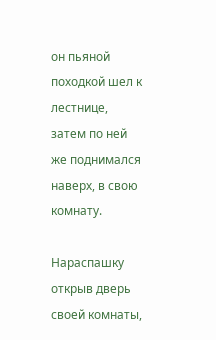он пьяной походкой шел к лестнице, затем по ней же поднимался наверх, в свою комнату.

Нараспашку открыв дверь своей комнаты,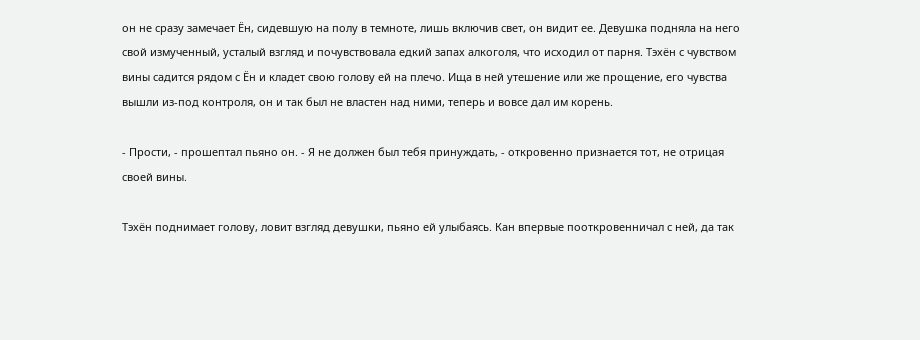он не сразу замечает Ён, сидевшую на полу в темноте, лишь включив свет, он видит ее. Девушка подняла на него свой измученный, усталый взгляд и почувствовала едкий запах алкоголя, что исходил от парня. Тэхён с чувством вины садится рядом с Ён и кладет свою голову ей на плечо. Ища в ней утешение или же прощение, его чувства вышли из-под контроля, он и так был не властен над ними, теперь и вовсе дал им корень.

- Прости, - прошептал пьяно он. - Я не должен был тебя принуждать, - откровенно признается тот, не отрицая своей вины.

Тэхён поднимает голову, ловит взгляд девушки, пьяно ей улыбаясь. Кан впервые пооткровенничал с ней, да так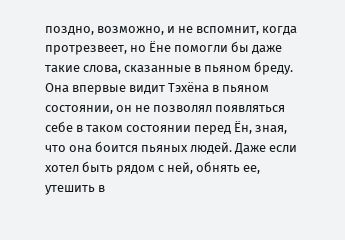поздно, возможно, и не вспомнит, когда протрезвеет, но Ёне помогли бы даже такие слова, сказанные в пьяном бреду. Она впервые видит Тэхёна в пьяном состоянии, он не позволял появляться себе в таком состоянии перед Ён, зная, что она боится пьяных людей. Даже если хотел быть рядом с ней, обнять ее, утешить в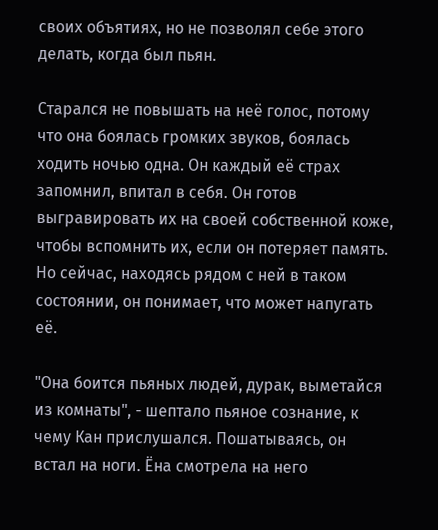своих объятиях, но не позволял себе этого делать, когда был пьян.

Старался не повышать на неё голос, потому что она боялась громких звуков, боялась ходить ночью одна. Он каждый её страх запомнил, впитал в себя. Он готов выгравировать их на своей собственной коже, чтобы вспомнить их, если он потеряет память. Но сейчас, находясь рядом с ней в таком состоянии, он понимает, что может напугать её.

"Она боится пьяных людей, дурак, выметайся из комнаты", - шептало пьяное сознание, к чему Кан прислушался. Пошатываясь, он встал на ноги. Ёна смотрела на него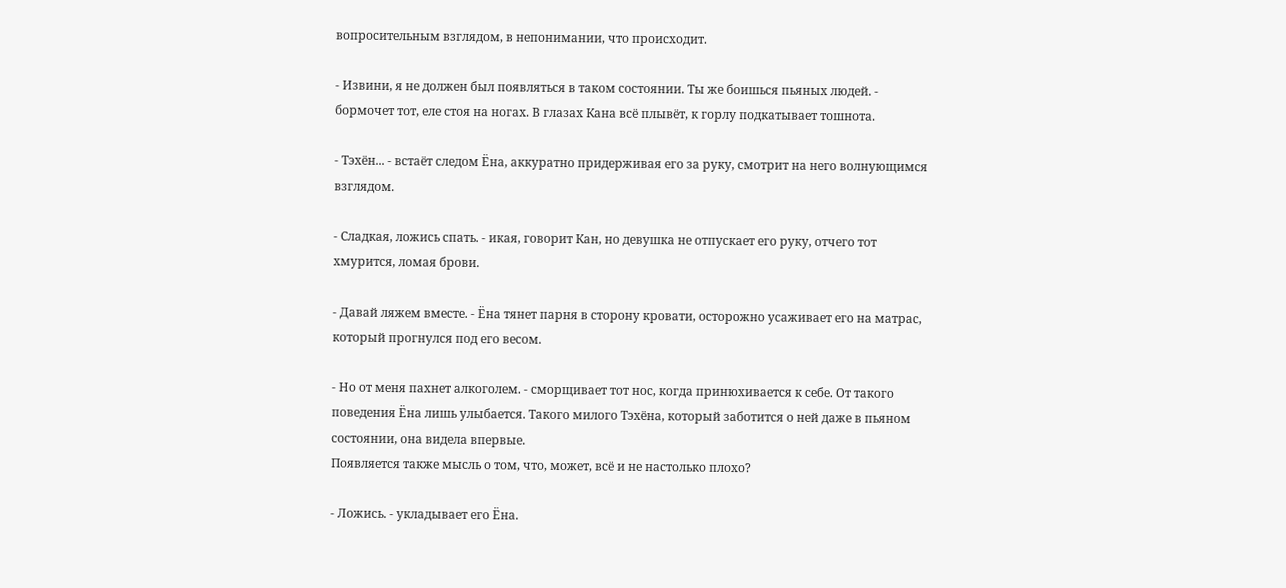вопросительным взглядом, в непонимании, что происходит.

- Извини, я не должен был появляться в таком состоянии. Ты же боишься пьяных людей. - бормочет тот, еле стоя на ногах. В глазах Кана всё плывёт, к горлу подкатывает тошнота.

- Тэхён... - встаёт следом Ёна, аккуратно придерживая его за руку, смотрит на него волнующимся взглядом.

- Сладкая, ложись спать. - икая, говорит Кан, но девушка не отпускает его руку, отчего тот хмурится, ломая брови.

- Давай ляжем вместе. - Ёна тянет парня в сторону кровати, осторожно усаживает его на матрас, который прогнулся под его весом.

- Но от меня пахнет алкоголем. - сморщивает тот нос, когда принюхивается к себе. От такого поведения Ёна лишь улыбается. Такого милого Тэхёна, который заботится о ней даже в пьяном состоянии, она видела впервые.
Появляется также мысль о том, что, может, всё и не настолько плохо?

- Ложись. - укладывает его Ёна.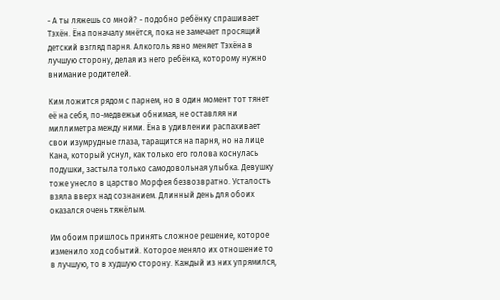- А ты ляжешь со мной? - подобно ребёнку спрашивает Тэхён. Ёна поначалу мнётся, пока не замечает просящий детский взгляд парня. Алкоголь явно меняет Тэхёна в лучшую сторону, делая из него ребёнка, которому нужно внимание родителей.

Ким ложится рядом с парнем, но в один момент тот тянет её на себя, по-медвежьи обнимая, не оставляя ни миллиметра между ними. Ёна в удивлении распахивает свои изумрудные глаза, таращится на парня, но на лице Кана, который уснул, как только его голова коснулась подушки, застыла только самодовольная улыбка. Девушку тоже унесло в царство Морфея безвозвратно. Усталость взяла вверх над сознанием. Длинный день для обоих оказался очень тяжёлым.

Им обоим пришлось принять сложное решение, которое изменило ход событий. Которое меняло их отношение то в лучшую, то в худшую сторону. Каждый из них упрямился,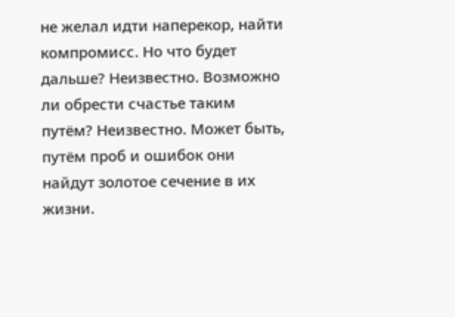не желал идти наперекор, найти компромисс. Но что будет дальше? Неизвестно. Возможно ли обрести счастье таким путём? Неизвестно. Может быть, путём проб и ошибок они найдут золотое сечение в их жизни.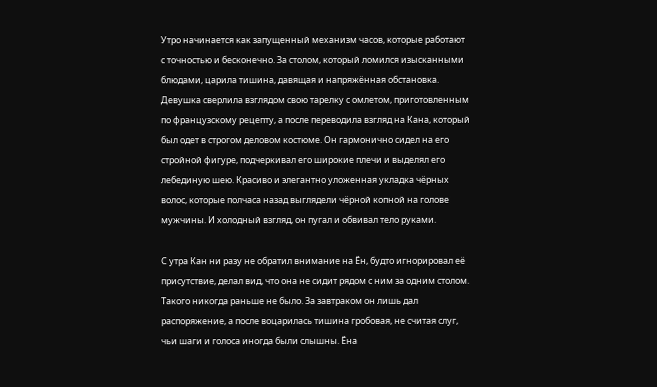Утро начинается как запущенный механизм часов, которые работают с точностью и бесконечно. За столом, который ломился изысканными блюдами, царила тишина, давящая и напряжённая обстановка. Девушка сверлила взглядом свою тарелку с омлетом, приготовленным по французскому рецепту, а после переводила взгляд на Кана, который был одет в строгом деловом костюме. Он гармонично сидел на его стройной фигуре, подчеркивал его широкие плечи и выделял его лебединую шею. Красиво и элегантно уложенная укладка чёрных волос, которые полчаса назад выглядели чёрной копной на голове мужчины. И холодный взгляд, он пугал и обвивал тело руками.

С утра Кан ни разу не обратил внимание на Ён, будто игнорировал её присутствие, делал вид, что она не сидит рядом с ним за одним столом. Такого никогда раньше не было. За завтраком он лишь дал распоряжение, а после воцарилась тишина гробовая, не считая слуг, чьи шаги и голоса иногда были слышны. Ёна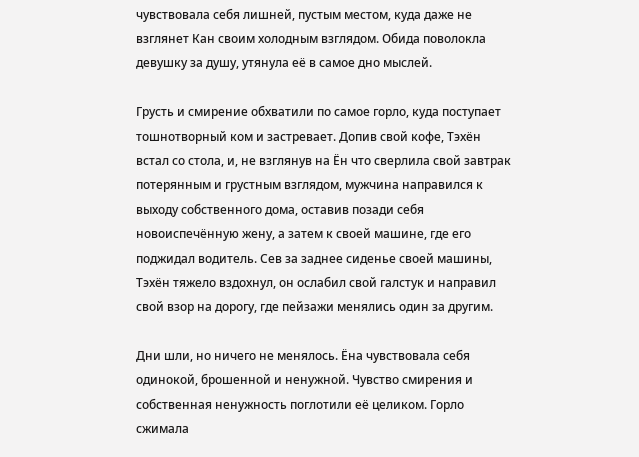чувствовала себя лишней, пустым местом, куда даже не взглянет Кан своим холодным взглядом. Обида поволокла девушку за душу, утянула её в самое дно мыслей.

Грусть и смирение обхватили по самое горло, куда поступает тошнотворный ком и застревает. Допив свой кофе, Тэхён встал со стола, и, не взглянув на Ён что сверлила свой завтрак потерянным и грустным взглядом, мужчина направился к выходу собственного дома, оставив позади себя новоиспечённую жену, а затем к своей машине, где его поджидал водитель. Сев за заднее сиденье своей машины, Тэхён тяжело вздохнул, он ослабил свой галстук и направил свой взор на дорогу, где пейзажи менялись один за другим.

Дни шли, но ничего не менялось. Ёна чувствовала себя одинокой, брошенной и ненужной. Чувство смирения и собственная ненужность поглотили её целиком. Горло сжимала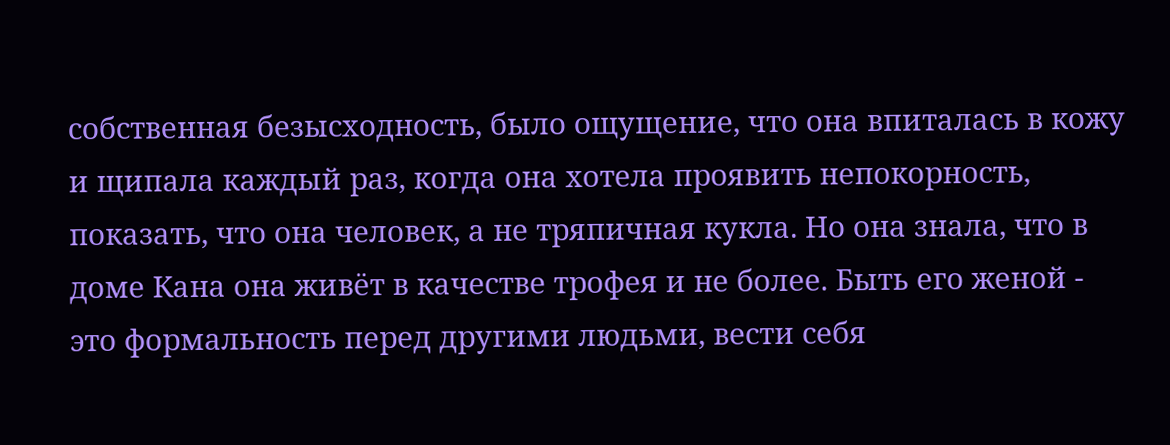собственная безысходность, было ощущение, что она впиталась в кожу и щипала каждый раз, когда она хотела проявить непокорность, показать, что она человек, а не тряпичная кукла. Но она знала, что в доме Кана она живёт в качестве трофея и не более. Быть его женой - это формальность перед другими людьми, вести себя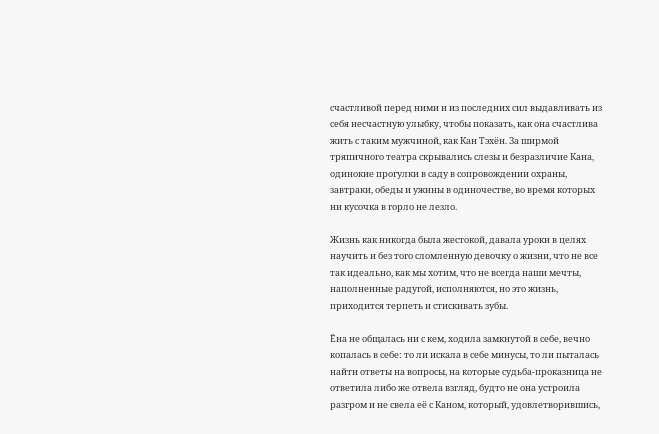счастливой перед ними и из последних сил выдавливать из себя несчастную улыбку, чтобы показать, как она счастлива жить с таким мужчиной, как Кан Тэхён. За ширмой тряпичного театра скрывались слезы и безразличие Кана, одинокие прогулки в саду в сопровождении охраны, завтраки, обеды и ужины в одиночестве, во время которых ни кусочка в горло не лезло.

Жизнь как никогда была жестокой, давала уроки в целях научить и без того сломленную девочку о жизни, что не все так идеально, как мы хотим, что не всегда наши мечты, наполненные радугой, исполняются, но это жизнь, приходится терпеть и стискивать зубы.

Ёна не общалась ни с кем, ходила замкнутой в себе, вечно копалась в себе: то ли искала в себе минусы, то ли пыталась найти ответы на вопросы, на которые судьба-проказница не ответила либо же отвела взгляд, будто не она устроила разгром и не свела её с Каном, который, удовлетворившись,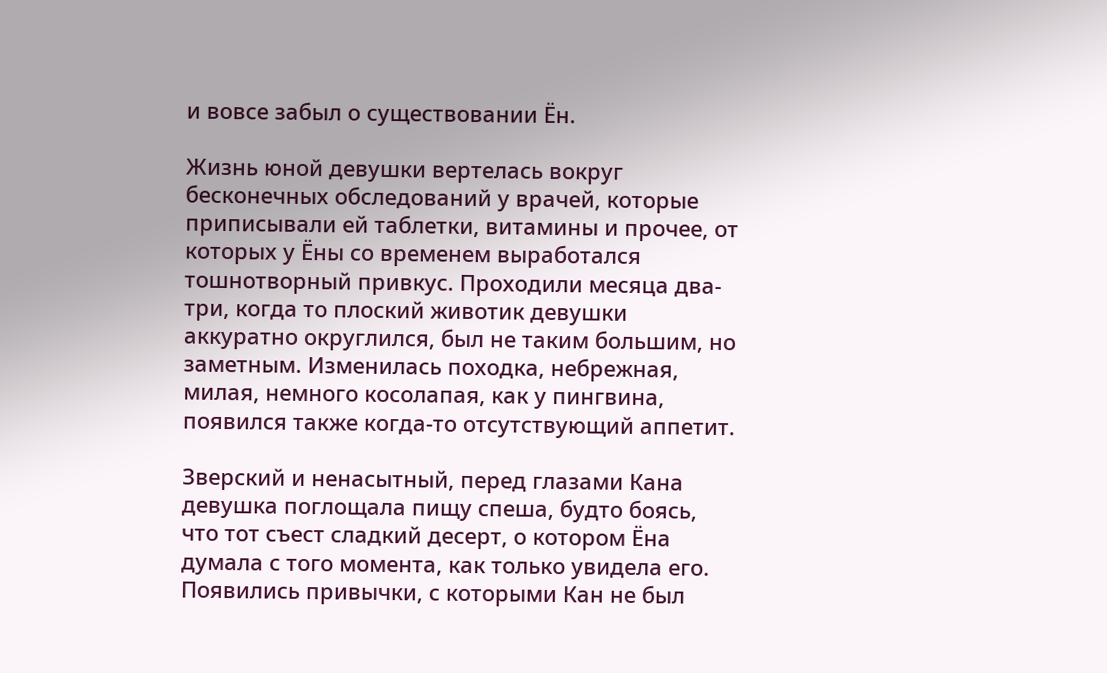и вовсе забыл о существовании Ён.

Жизнь юной девушки вертелась вокруг бесконечных обследований у врачей, которые приписывали ей таблетки, витамины и прочее, от которых у Ёны со временем выработался тошнотворный привкус. Проходили месяца два-три, когда то плоский животик девушки аккуратно округлился, был не таким большим, но заметным. Изменилась походка, небрежная, милая, немного косолапая, как у пингвина, появился также когда-то отсутствующий аппетит.

Зверский и ненасытный, перед глазами Кана девушка поглощала пищу спеша, будто боясь, что тот съест сладкий десерт, о котором Ёна думала с того момента, как только увидела его. Появились привычки, с которыми Кан не был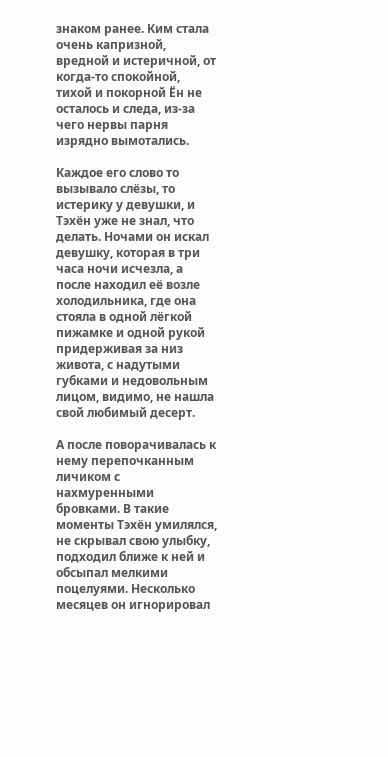знаком ранее. Ким стала очень капризной, вредной и истеричной, от когда-то спокойной, тихой и покорной Ён не осталось и следа, из-за чего нервы парня изрядно вымотались.

Каждое его слово то вызывало слёзы, то истерику у девушки, и Тэхён уже не знал, что делать. Ночами он искал девушку, которая в три часа ночи исчезла, а после находил её возле холодильника, где она стояла в одной лёгкой пижамке и одной рукой придерживая за низ живота, с надутыми губками и недовольным лицом, видимо, не нашла свой любимый десерт.

А после поворачивалась к нему перепочканным личиком с нахмуренными бровками. В такие моменты Тэхён умилялся, не скрывал свою улыбку, подходил ближе к ней и обсыпал мелкими поцелуями. Несколько месяцев он игнорировал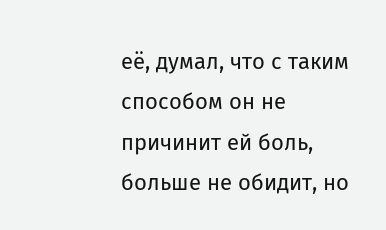её, думал, что с таким способом он не причинит ей боль, больше не обидит, но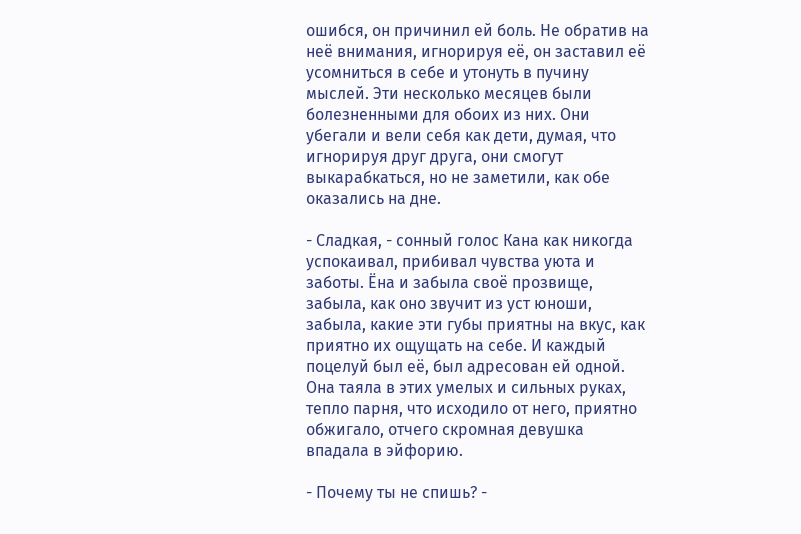ошибся, он причинил ей боль. Не обратив на неё внимания, игнорируя её, он заставил её усомниться в себе и утонуть в пучину мыслей. Эти несколько месяцев были болезненными для обоих из них. Они убегали и вели себя как дети, думая, что игнорируя друг друга, они смогут выкарабкаться, но не заметили, как обе оказались на дне.

- Сладкая, - сонный голос Кана как никогда успокаивал, прибивал чувства уюта и заботы. Ёна и забыла своё прозвище, забыла, как оно звучит из уст юноши, забыла, какие эти губы приятны на вкус, как приятно их ощущать на себе. И каждый поцелуй был её, был адресован ей одной. Она таяла в этих умелых и сильных руках, тепло парня, что исходило от него, приятно обжигало, отчего скромная девушка впадала в эйфорию.

- Почему ты не спишь? -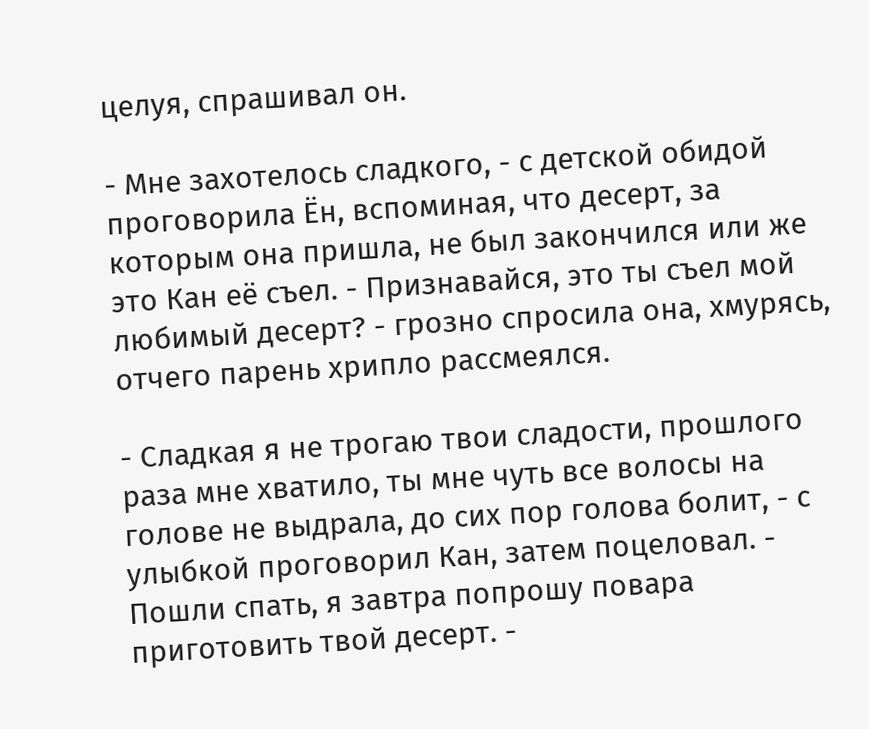целуя, спрашивал он.

- Мне захотелось сладкого, - с детской обидой проговорила Ён, вспоминая, что десерт, за которым она пришла, не был закончился или же это Кан её съел. - Признавайся, это ты съел мой любимый десерт? - грозно спросила она, хмурясь, отчего парень хрипло рассмеялся.

- Сладкая я не трогаю твои сладости, прошлого раза мне хватило, ты мне чуть все волосы на голове не выдрала, до сих пор голова болит, - с улыбкой проговорил Кан, затем поцеловал. - Пошли спать, я завтра попрошу повара приготовить твой десерт. -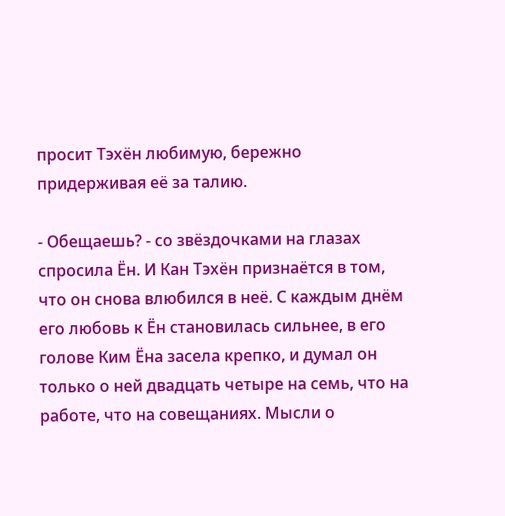просит Тэхён любимую, бережно придерживая её за талию.

- Обещаешь? - со звёздочками на глазах спросила Ён. И Кан Тэхён признаётся в том, что он снова влюбился в неё. С каждым днём его любовь к Ён становилась сильнее, в его голове Ким Ёна засела крепко, и думал он только о ней двадцать четыре на семь, что на работе, что на совещаниях. Мысли о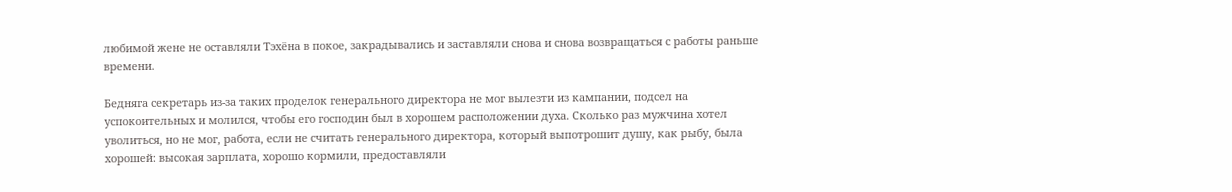любимой жене не оставляли Тэхёна в покое, закрадывались и заставляли снова и снова возвращаться с работы раньше времени.

Бедняга секретарь из-за таких проделок генерального директора не мог вылезти из кампании, подсел на успокоительных и молился, чтобы его господин был в хорошем расположении духа. Сколько раз мужчина хотел уволиться, но не мог, работа, если не считать генерального директора, который выпотрошит душу, как рыбу, была хорошей: высокая зарплата, хорошо кормили, предоставляли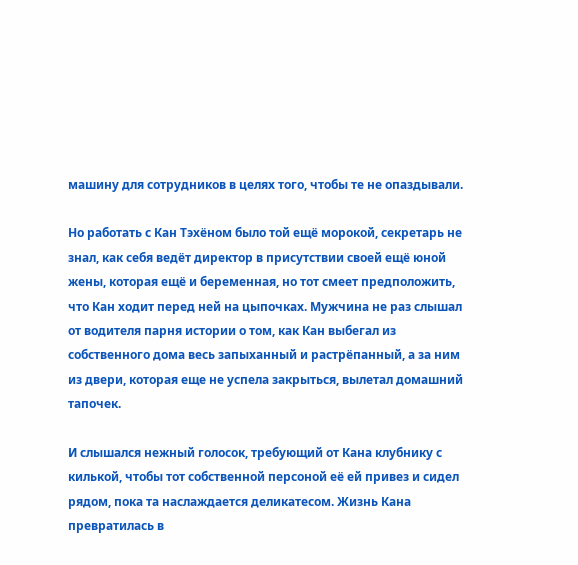машину для сотрудников в целях того, чтобы те не опаздывали.

Но работать с Кан Тэхёном было той ещё морокой, секретарь не знал, как себя ведёт директор в присутствии своей ещё юной жены, которая ещё и беременная, но тот смеет предположить, что Кан ходит перед ней на цыпочках. Мужчина не раз слышал от водителя парня истории о том, как Кан выбегал из собственного дома весь запыханный и растрёпанный, а за ним из двери, которая еще не успела закрыться, вылетал домашний тапочек.

И слышался нежный голосок, требующий от Кана клубнику с килькой, чтобы тот собственной персоной её ей привез и сидел рядом, пока та наслаждается деликатесом. Жизнь Кана превратилась в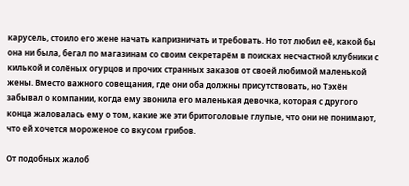карусель, стоило его жене начать капризничать и требовать. Но тот любил её, какой бы она ни была, бегал по магазинам со своим секретарём в поисках несчастной клубники с килькой и солёных огурцов и прочих странных заказов от своей любимой маленькой жены. Вместо важного совещания, где они оба должны присутствовать, но Тэхён забывал о компании, когда ему звонила его маленькая девочка, которая с другого конца жаловалась ему о том, какие же эти бритоголовые глупые, что они не понимают, что ей хочется мороженое со вкусом грибов.

От подобных жалоб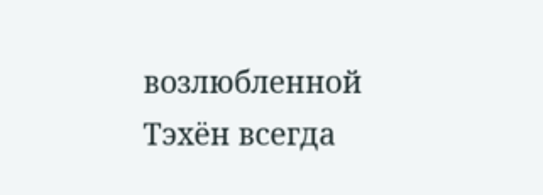возлюбленной Тэхён всегда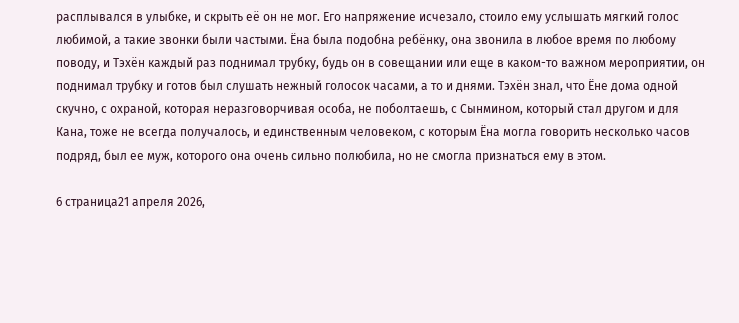расплывался в улыбке, и скрыть её он не мог. Его напряжение исчезало, стоило ему услышать мягкий голос любимой, а такие звонки были частыми. Ёна была подобна ребёнку, она звонила в любое время по любому поводу, и Тэхён каждый раз поднимал трубку, будь он в совещании или еще в каком-то важном мероприятии, он поднимал трубку и готов был слушать нежный голосок часами, а то и днями. Тэхён знал, что Ёне дома одной скучно, с охраной, которая неразговорчивая особа, не поболтаешь, с Сынмином, который стал другом и для Кана, тоже не всегда получалось, и единственным человеком, с которым Ёна могла говорить несколько часов подряд, был ее муж, которого она очень сильно полюбила, но не смогла признаться ему в этом.

6 страница21 апреля 2026,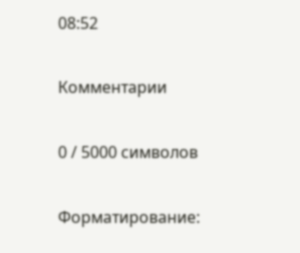08:52

Комментарии

0 / 5000 символов

Форматирование: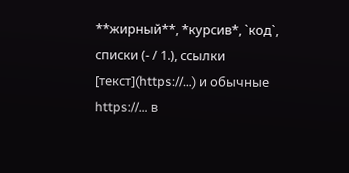**жирный**, *курсив*, `код`, списки (- / 1.), ссылки [текст](https://…) и обычные https://… в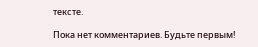тексте.

Пока нет комментариев. Будьте первым!